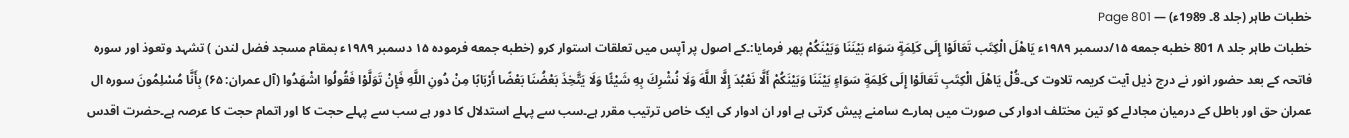خطبات طاہر (جلد 8۔ 1989ء) — Page 801
خطبات طاہر جلد ۸ 801 خطبه جمعه ۱۵/دسمبر ۱۹۸۹ء يَاهْلَ الْكِتَب تَعَالَوْا إِلَى كَلِمَةٍ سَوَاء بَيْنَنَا وَبَيْنَكُمْ پھر فرمایا:۔کے اصول پر آپس میں تعلقات استوار کرو (خطبه جمعه فرموده ۱۵ دسمبر ۱۹۸۹ء بمقام مسجد فضل لندن ) تشہد وتعوذ اور سورہ فاتحہ کے بعد حضور انور نے درج ذیل آیت کریمہ تلاوت کی۔قُلْ يَاهْلَ الْكِتَبِ تَعَالَوْا إِلَى كَلِمَةٍ سَوَاءٍ بَيْنَنَا وَبَيْنَكُمْ أَلَّا نَعْبُدَ إِلَّا اللَّهَ وَلَا نُشْرِكَ بِهِ شَيْئًا وَلَا يَتَّخِذَ بَعْضُنَا بَعْضًا أَرْبَابًا مِنْ دُونِ اللَّهِ فَإِنْ تَوَلَّوْا فَقُولُوا اشْهَدُوا (آل عمران: ۶۵) بِأَنَّا مُسْلِمُونَ سورہ ال عمران حق اور باطل کے درمیان مجادلے کو تین مختلف ادوار کی صورت میں ہمارے سامنے پیش کرتی ہے اور ان ادوار کی ایک خاص ترتیب مقرر ہے۔سب سے پہلے استدلال کا دور ہے سب سے پہلے حجت کا اور اتمام حجت کا عرصہ ہے۔حضرت اقدس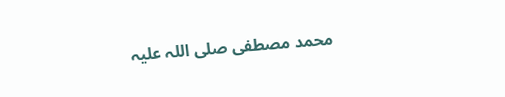محمد مصطفی صلی اللہ علیہ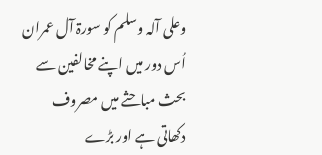وعلی آلہ وسلم کو سورۃ آل عمران اُس دور میں اپنے مخالفین سے بحث مباحثے میں مصروف دکھاتی ہے اور بڑے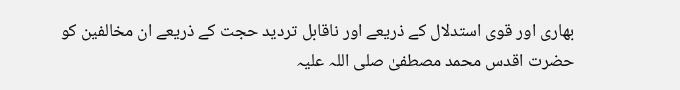بھاری اور قوی استدلال کے ذریعے اور ناقابل تردید حجت کے ذریعے ان مخالفین کو حضرت اقدس محمد مصطفیٰ صلی اللہ علیہ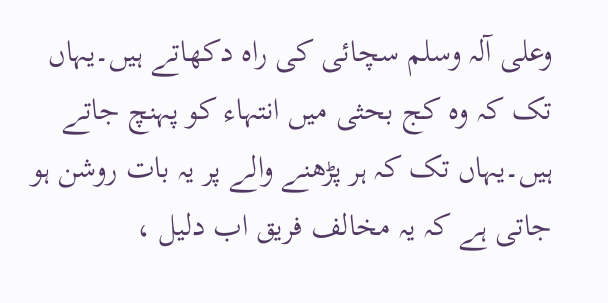وعلی آلہ وسلم سچائی کی راہ دکھاتے ہیں۔یہاں تک کہ وہ کج بحثی میں انتہاء کو پہنچ جاتے ہیں۔یہاں تک کہ ہر پڑھنے والے پر یہ بات روشن ہو جاتی ہے کہ یہ مخالف فریق اب دلیل ،